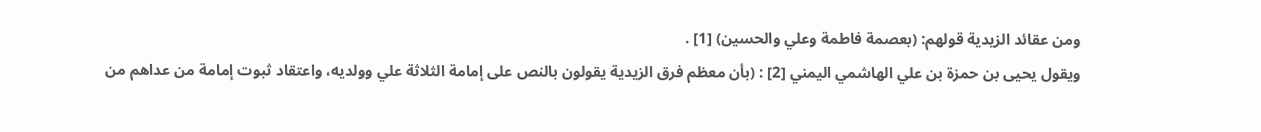ومن عقائد الزيدية قولهم: (بعصمة فاطمة وعلي والحسين) [1] .
ويقول يحيى بن حمزة بن علي الهاشمي اليمني [2] : (بأن معظم فرق الزيدية يقولون بالنص على إمامة الثلاثة علي وولديه، واعتقاد ثبوت إمامة من عداهم من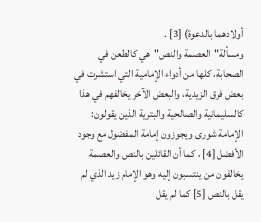أولادهما بالدعوة) [3] .
ومسألة"العصمة والنص"هي كالطعن في الصحابة، كلها من أدواء الإمامية التي استشرت في بعض فرق الزيدية، والبعض الآخر يخالفهم في هذا كالسليمانية والصالحية والبترية الذين يقولون: الإمامة شورى ويجوزون إمامة المفضول مع وجود الأفضل [4] ، كما أن القائلين بالنص والعصمة يخالفون من ينتسبون إليه وهو الإمام زيد الذي لم يقل بالنص [5] كما لم يقل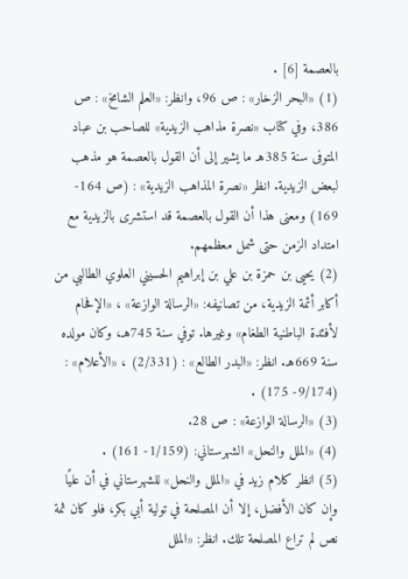بالعصمة [6] .
(1) «البحر الزخار» : ص 96، وانظر: «العلم الشامخ» : ص 386، وفي كتاب «نصرة مذاهب الزيدية» للصاحب بن عباد المتوفى سنة 385هـ ما يشير إلى أن القول بالعصمة هو مذهب لبعض الزيدية. انظر «نصرة المذاهب الزيدية» : (ص 164- 169) ومعنى هذا أن القول بالعصمة قد استشرى بالزيدية مع امتداد الزمن حتى شمل معظمهم.
(2) يحيى بن حمزة بن علي بن إبراهيم الحسيني العلوي الطالبي من أكابر أئمة الزيدية، من تصانيفه: «الرسالة الوازعة» ، «الإفحام لأفئدة الباطنية الطغام» وغيرها. توفي سنة 745هـ، وكان مولده سنة 669هـ. انظر: «البدر الطالع» : (2/331) ، «الأعلام» : (9/174- 175) .
(3) «الرسالة الوازعة» : ص 28.
(4) «الملل والنحل» الشهرستاني: (1/159- 161) .
(5) انظر كلام زيد في «الملل والنحل» للشهرستاني في أن عليًا وإن كان الأفضل، إلا أن المصلحة في تولية أبي بكر، فلو كان ثمة نص لم تراع المصلحة تلك. انظر: «الملل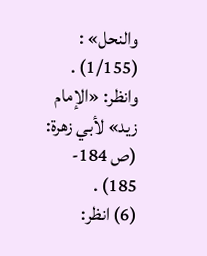والنحل» : (1/155) . وانظر: «الإمام زيد» لأبي زهرة: (ص 184- 185) .
(6) انظر: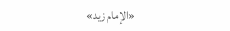«الإمام زيد»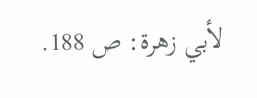لأبي زهرة: ص 188.